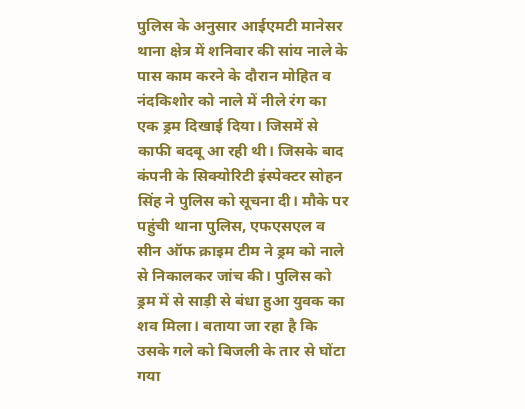पुलिस के अनुसार आईएमटी मानेसर थाना क्षेत्र में शनिवार की सांय नाले के पास काम करने के दौरान मोहित व नंदकिशोर को नाले में नीले रंग का एक ड्रम दिखाई दिया। जिसमें से काफी बदबू आ रही थी। जिसके बाद कंपनी के सिक्योरिटी इंस्पेक्टर सोहन सिंह ने पुलिस को सूचना दी। मौके पर पहुंची थाना पुलिस, एफएसएल व सीन ऑफ क्राइम टीम ने ड्रम को नाले से निकालकर जांच की। पुलिस को ड्रम में से साड़ी से बंधा हुआ युवक का शव मिला। बताया जा रहा है कि उसके गले को बिजली के तार से घोंटा गया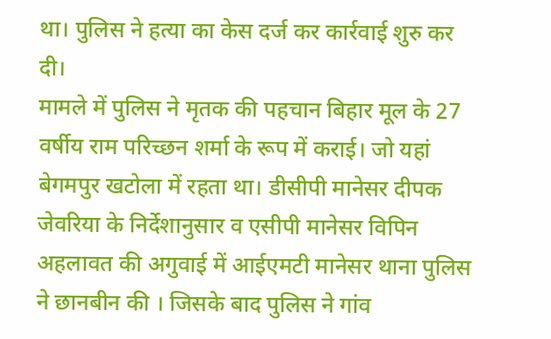था। पुलिस ने हत्या का केस दर्ज कर कार्रवाई शुरु कर दी।
मामले में पुलिस ने मृतक की पहचान बिहार मूल के 27 वर्षीय राम परिच्छन शर्मा के रूप में कराई। जो यहां बेगमपुर खटोला में रहता था। डीसीपी मानेसर दीपक जेवरिया के निर्देशानुसार व एसीपी मानेसर विपिन अहलावत की अगुवाई में आईएमटी मानेसर थाना पुलिस ने छानबीन की । जिसके बाद पुलिस ने गांव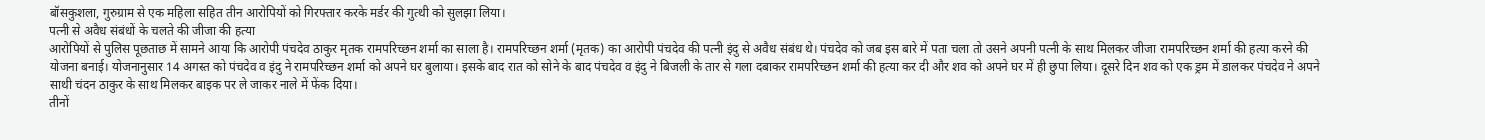बॉसकुशला, गुरुग्राम से एक महिला सहित तीन आरोपियों को गिरफ्तार करके मर्डर की गुत्थी को सुलझा लिया।
पत्नी से अवैध संबंधों के चलते की जीजा की हत्या
आरोपियों से पुलिस पूछताछ में सामने आया कि आरोपी पंचदेव ठाकुर मृतक रामपरिच्छन शर्मा का साला है। रामपरिच्छन शर्मा (मृतक) का आरोपी पंचदेव की पत्नी इंदु से अवैध संबंध थे। पंचदेव को जब इस बारे में पता चला तो उसने अपनी पत्नी के साथ मिलकर जीजा रामपरिच्छन शर्मा की हत्या करने की योजना बनाई। योजनानुसार 14 अगस्त को पंचदेव व इंदु ने रामपरिच्छन शर्मा को अपने घर बुलाया। इसके बाद रात को सोने के बाद पंचदेव व इंदु ने बिजली के तार से गला दबाकर रामपरिच्छन शर्मा की हत्या कर दी और शव को अपने घर में ही छुपा लिया। दूसरे दिन शव को एक ड्रम में डालकर पंचदेव ने अपने साथी चंदन ठाकुर के साथ मिलकर बाइक पर ले जाकर नाले में फेंक दिया।
तीनों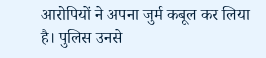आरोपियों ने अपना जुर्म कबूल कर लिया है। पुलिस उनसे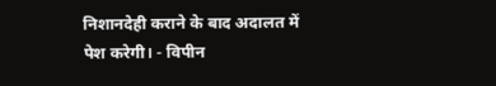निशानदेही कराने के बाद अदालत में पेश करेगी। - विपीन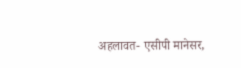अहलावत- एसीपी मानेसर,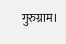गुरुग्राम।